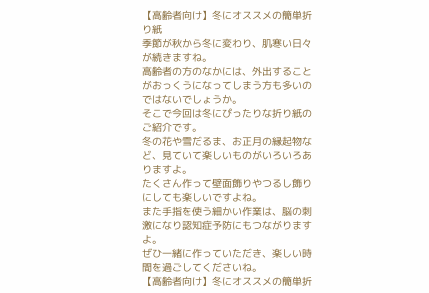【高齢者向け】冬にオススメの簡単折り紙
季節が秋から冬に変わり、肌寒い日々が続きますね。
高齢者の方のなかには、外出することがおっくうになってしまう方も多いのではないでしょうか。
そこで今回は冬にぴったりな折り紙のご紹介です。
冬の花や雪だるま、お正月の縁起物など、見ていて楽しいものがいろいろありますよ。
たくさん作って壁面飾りやつるし飾りにしても楽しいですよね。
また手指を使う細かい作業は、脳の刺激になり認知症予防にもつながりますよ。
ぜひ一緒に作っていただき、楽しい時間を過ごしてくださいね。
【高齢者向け】冬にオススメの簡単折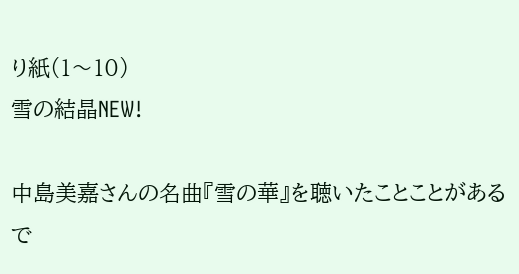り紙(1〜10)
雪の結晶NEW!

中島美嘉さんの名曲『雪の華』を聴いたことことがあるで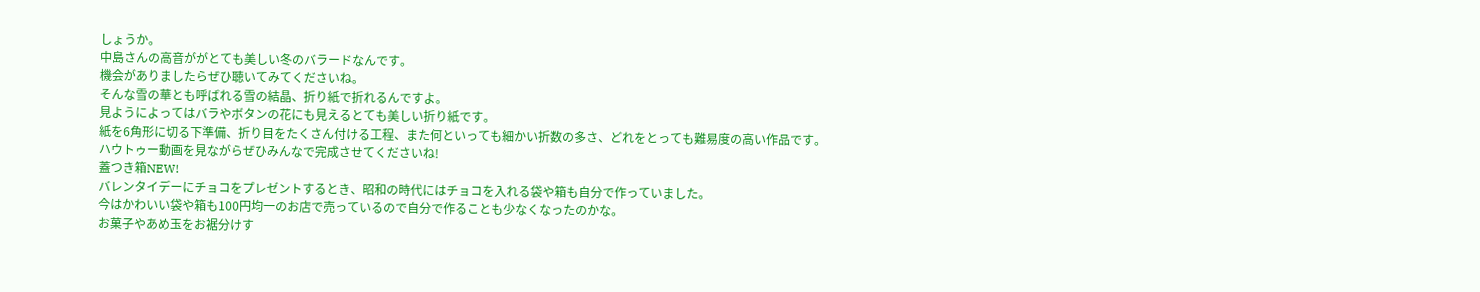しょうか。
中島さんの高音ががとても美しい冬のバラードなんです。
機会がありましたらぜひ聴いてみてくださいね。
そんな雪の華とも呼ばれる雪の結晶、折り紙で折れるんですよ。
見ようによってはバラやボタンの花にも見えるとても美しい折り紙です。
紙を6角形に切る下準備、折り目をたくさん付ける工程、また何といっても細かい折数の多さ、どれをとっても難易度の高い作品です。
ハウトゥー動画を見ながらぜひみんなで完成させてくださいね!
蓋つき箱NEW!
バレンタイデーにチョコをプレゼントするとき、昭和の時代にはチョコを入れる袋や箱も自分で作っていました。
今はかわいい袋や箱も100円均一のお店で売っているので自分で作ることも少なくなったのかな。
お菓子やあめ玉をお裾分けす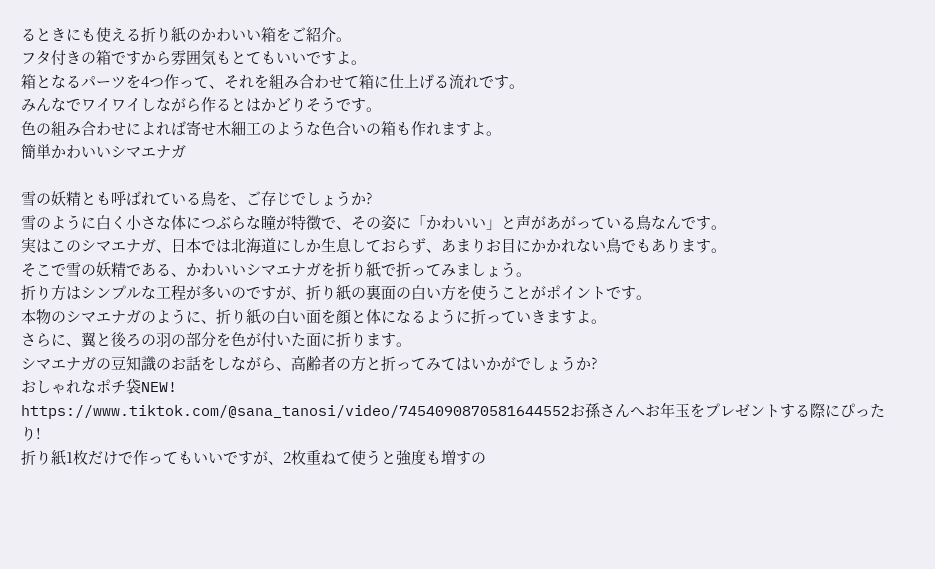るときにも使える折り紙のかわいい箱をご紹介。
フタ付きの箱ですから雰囲気もとてもいいですよ。
箱となるパーツを4つ作って、それを組み合わせて箱に仕上げる流れです。
みんなでワイワイしながら作るとはかどりそうです。
色の組み合わせによれば寄せ木細工のような色合いの箱も作れますよ。
簡単かわいいシマエナガ

雪の妖精とも呼ばれている鳥を、ご存じでしょうか?
雪のように白く小さな体につぶらな瞳が特徴で、その姿に「かわいい」と声があがっている鳥なんです。
実はこのシマエナガ、日本では北海道にしか生息しておらず、あまりお目にかかれない鳥でもあります。
そこで雪の妖精である、かわいいシマエナガを折り紙で折ってみましょう。
折り方はシンプルな工程が多いのですが、折り紙の裏面の白い方を使うことがポイントです。
本物のシマエナガのように、折り紙の白い面を顔と体になるように折っていきますよ。
さらに、翼と後ろの羽の部分を色が付いた面に折ります。
シマエナガの豆知識のお話をしながら、高齢者の方と折ってみてはいかがでしょうか?
おしゃれなポチ袋NEW!
https://www.tiktok.com/@sana_tanosi/video/7454090870581644552お孫さんへお年玉をプレゼントする際にぴったり!
折り紙1枚だけで作ってもいいですが、2枚重ねて使うと強度も増すの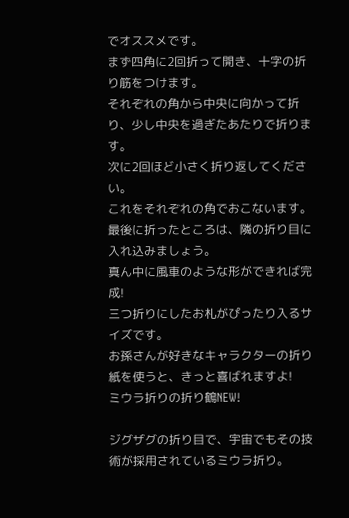でオススメです。
まず四角に2回折って開き、十字の折り筋をつけます。
それぞれの角から中央に向かって折り、少し中央を過ぎたあたりで折ります。
次に2回ほど小さく折り返してください。
これをそれぞれの角でおこないます。
最後に折ったところは、隣の折り目に入れ込みましょう。
真ん中に風車のような形ができれば完成!
三つ折りにしたお札がぴったり入るサイズです。
お孫さんが好きなキャラクターの折り紙を使うと、きっと喜ばれますよ!
ミウラ折りの折り鶴NEW!

ジグザグの折り目で、宇宙でもその技術が採用されているミウラ折り。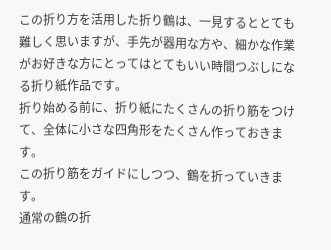この折り方を活用した折り鶴は、一見するととても難しく思いますが、手先が器用な方や、細かな作業がお好きな方にとってはとてもいい時間つぶしになる折り紙作品です。
折り始める前に、折り紙にたくさんの折り筋をつけて、全体に小さな四角形をたくさん作っておきます。
この折り筋をガイドにしつつ、鶴を折っていきます。
通常の鶴の折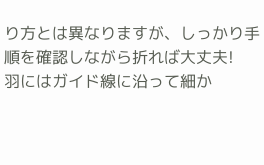り方とは異なりますが、しっかり手順を確認しながら折れば大丈夫!
羽にはガイド線に沿って細か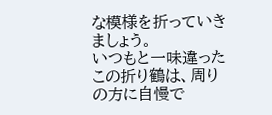な模様を折っていきましょう。
いつもと一味違ったこの折り鶴は、周りの方に自慢で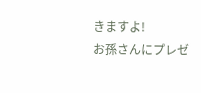きますよ!
お孫さんにプレゼ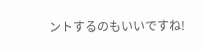ントするのもいいですね!